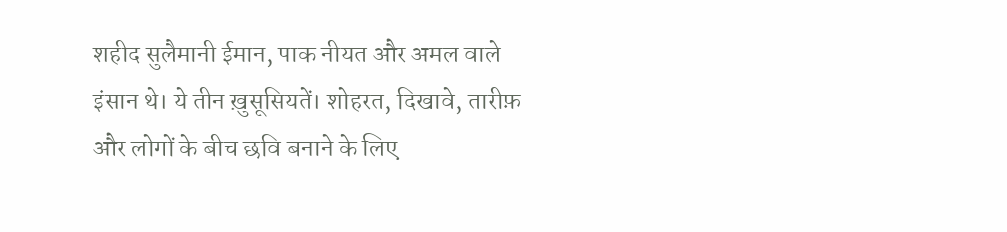शहीद सुलैमानी ईमान, पाक नीयत और अमल वाले इंसान थे। ये तीन ख़ुसूसियतें। शोहरत, दिखावे, तारीफ़ और लोगों के बीच छवि बनाने के लिए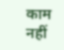काम नहीं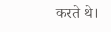करते थे।